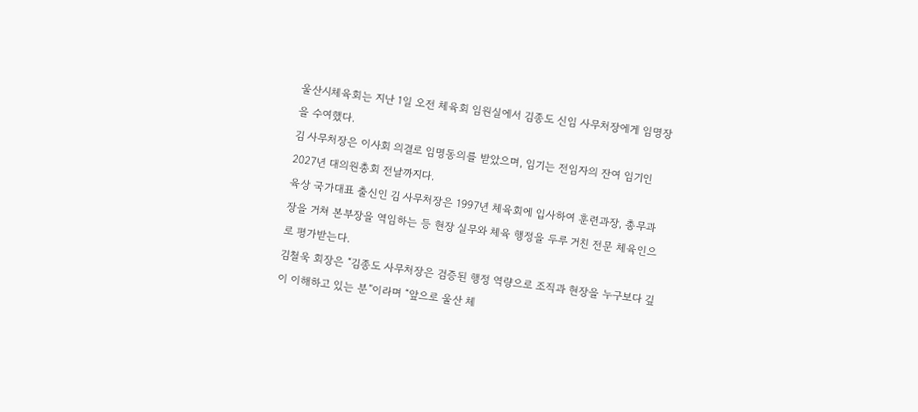울산시체육회는 지난 1일 오전 체육회 임원실에서 김종도 신임 사무처장에게 임명장을 수여했다.
김 사무처장은 이사회 의결로 임명동의를 받았으며, 임기는 전임자의 잔여 임기인 2027년 대의원총회 전날까지다.
육상 국가대표 출신인 김 사무처장은 1997년 체육회에 입사하여 훈련과장, 총무과장을 거쳐 본부장을 역임하는 등 현장 실무와 체육 행정을 두루 거친 전문 체육인으로 평가받는다.
김철욱 회장은 “김종도 사무처장은 검증된 행정 역량으로 조직과 현장을 누구보다 깊이 이해하고 있는 분”이라며 “앞으로 울산 체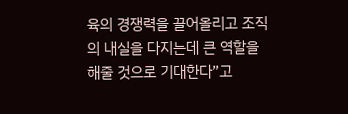육의 경쟁력을 끌어올리고 조직의 내실을 다지는데 큰 역할을 해줄 것으로 기대한다”고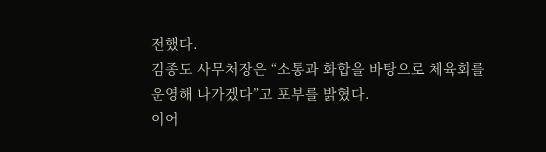전했다.
김종도 사무처장은 “소통과 화합을 바탕으로 체육회를 운영해 나가겠다”고 포부를 밝혔다.
이어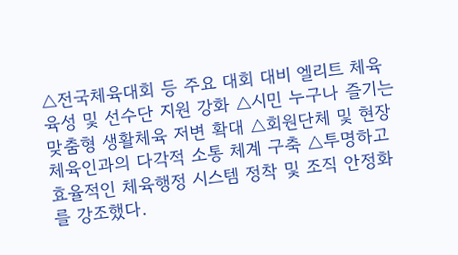△전국체육대회 등 주요 대회 대비 엘리트 체육 육성 및 선수단 지원 강화 △시민 누구나 즐기는 맞춤형 생활체육 저변 확대 △회원단체 및 현장 체육인과의 다각적 소통 체계 구축 △투명하고 효율적인 체육행정 시스템 정착 및 조직 안정화를 강조했다.